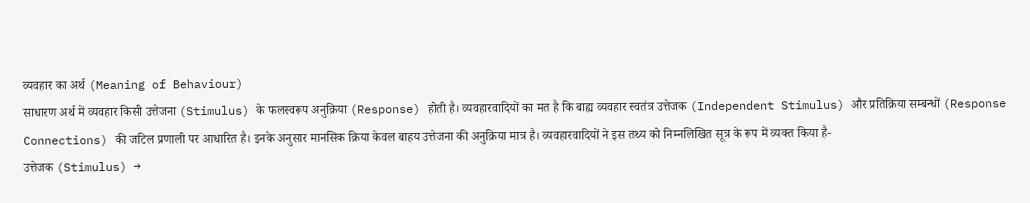व्यवहार का अर्थ (Meaning of Behaviour)
साधारण अर्थ में व्यवहार किसी उत्तेजना (Stimulus) के फलस्वरूप अनुक्रिया (Response) होती है। व्यवहारवादियों का मत है कि बाह्य व्यवहार स्वतंत्र उत्तेजक (Independent Stimulus) और प्रतिक्रिया सम्बन्धों (Response Connections) की जटिल प्रणाली पर आधारित है। इनके अनुसार मानसिक क्रिया केवल बाहय उत्तेजना की अनुक्रिया मात्र है। व्यवहारवादियों ने इस तथ्य को निम्नलिखित सूत्र के रूप में व्यक्त किया है-
उत्तेजक (Stimulus) →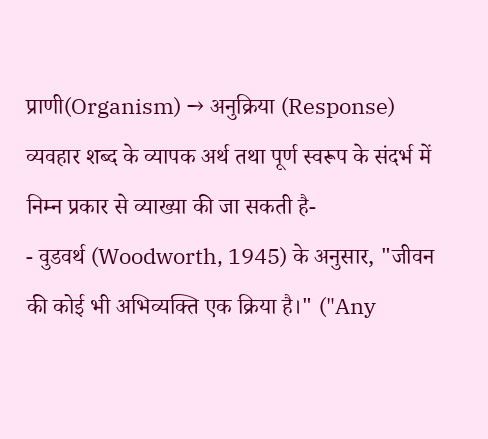प्राणी(Organism) → अनुक्रिया (Response)
व्यवहार शब्द के व्यापक अर्थ तथा पूर्ण स्वरूप के संदर्भ में निम्न प्रकार से व्याख्या की जा सकती है-
- वुडवर्थ (Woodworth, 1945) के अनुसार, "जीवन की कोई भी अभिव्यक्ति एक क्रिया है।" ("Any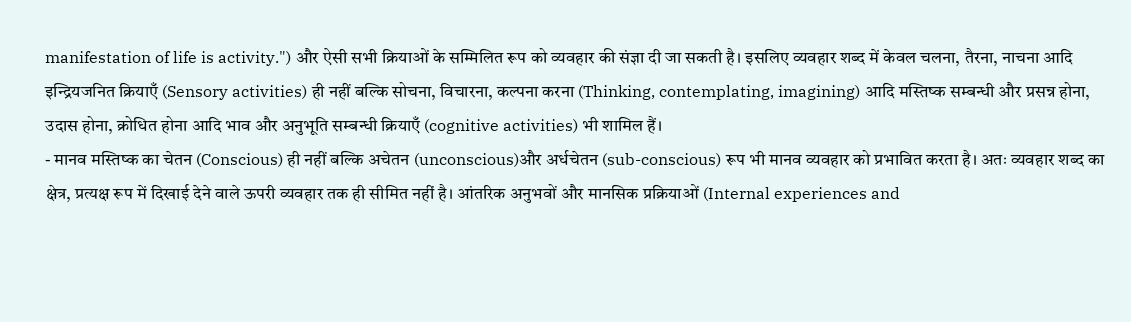manifestation of life is activity.") और ऐसी सभी क्रियाओं के सम्मिलित रूप को व्यवहार की संज्ञा दी जा सकती है। इसलिए व्यवहार शब्द में केवल चलना, तैरना, नाचना आदि इन्द्रियजनित क्रियाएँ (Sensory activities) ही नहीं बल्कि सोचना, विचारना, कल्पना करना (Thinking, contemplating, imagining) आदि मस्तिष्क सम्बन्धी और प्रसन्न होना, उदास होना, क्रोधित होना आदि भाव और अनुभूति सम्बन्धी क्रियाएँ (cognitive activities) भी शामिल हैं।
- मानव मस्तिष्क का चेतन (Conscious) ही नहीं बल्कि अचेतन (unconscious)और अर्धचेतन (sub-conscious) रूप भी मानव व्यवहार को प्रभावित करता है। अतः व्यवहार शब्द का क्षेत्र, प्रत्यक्ष रूप में दिखाई देने वाले ऊपरी व्यवहार तक ही सीमित नहीं है। आंतरिक अनुभवों और मानसिक प्रक्रियाओं (Internal experiences and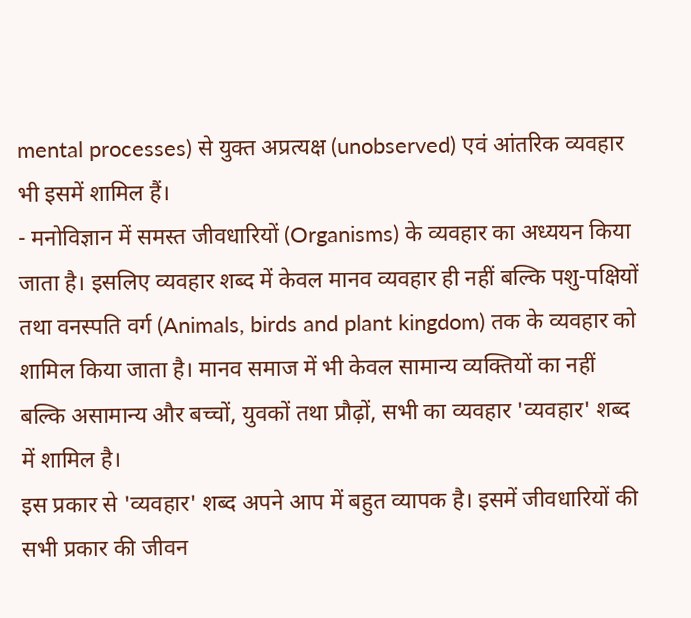mental processes) से युक्त अप्रत्यक्ष (unobserved) एवं आंतरिक व्यवहार भी इसमें शामिल हैं।
- मनोविज्ञान में समस्त जीवधारियों (Organisms) के व्यवहार का अध्ययन किया जाता है। इसलिए व्यवहार शब्द में केवल मानव व्यवहार ही नहीं बल्कि पशु-पक्षियों तथा वनस्पति वर्ग (Animals, birds and plant kingdom) तक के व्यवहार को शामिल किया जाता है। मानव समाज में भी केवल सामान्य व्यक्तियों का नहीं बल्कि असामान्य और बच्चों, युवकों तथा प्रौढ़ों, सभी का व्यवहार 'व्यवहार' शब्द में शामिल है।
इस प्रकार से 'व्यवहार' शब्द अपने आप में बहुत व्यापक है। इसमें जीवधारियों की सभी प्रकार की जीवन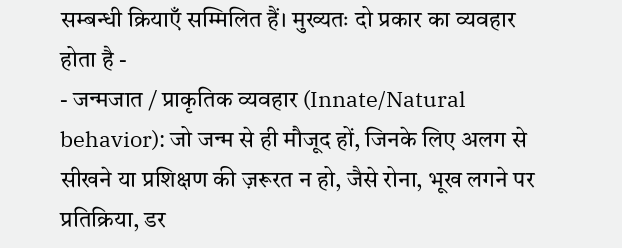सम्बन्धी क्रियाएँ सम्मिलित हैं। मुख्यतः दो प्रकार का व्यवहार होता है -
- जन्मजात / प्राकृतिक व्यवहार (Innate/Natural behavior): जो जन्म से ही मौजूद हों, जिनके लिए अलग से सीखने या प्रशिक्षण की ज़रूरत न हो, जैसे रोना, भूख लगने पर प्रतिक्रिया, डर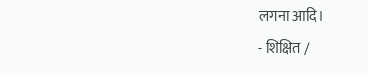लगना आदि।
- शिक्षित /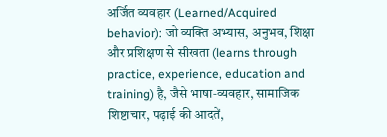अर्जित व्यवहार (Learned/Acquired behavior): जो व्यक्ति अभ्यास, अनुभव, शिक्षा और प्रशिक्षण से सीखता (learns through practice, experience, education and training) है, जैसे भाषा‑व्यवहार, सामाजिक शिष्टाचार, पढ़ाई की आदतें,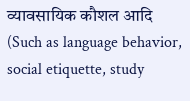व्यावसायिक कौशल आदि (Such as language behavior, social etiquette, study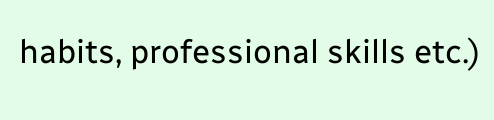habits, professional skills etc.)